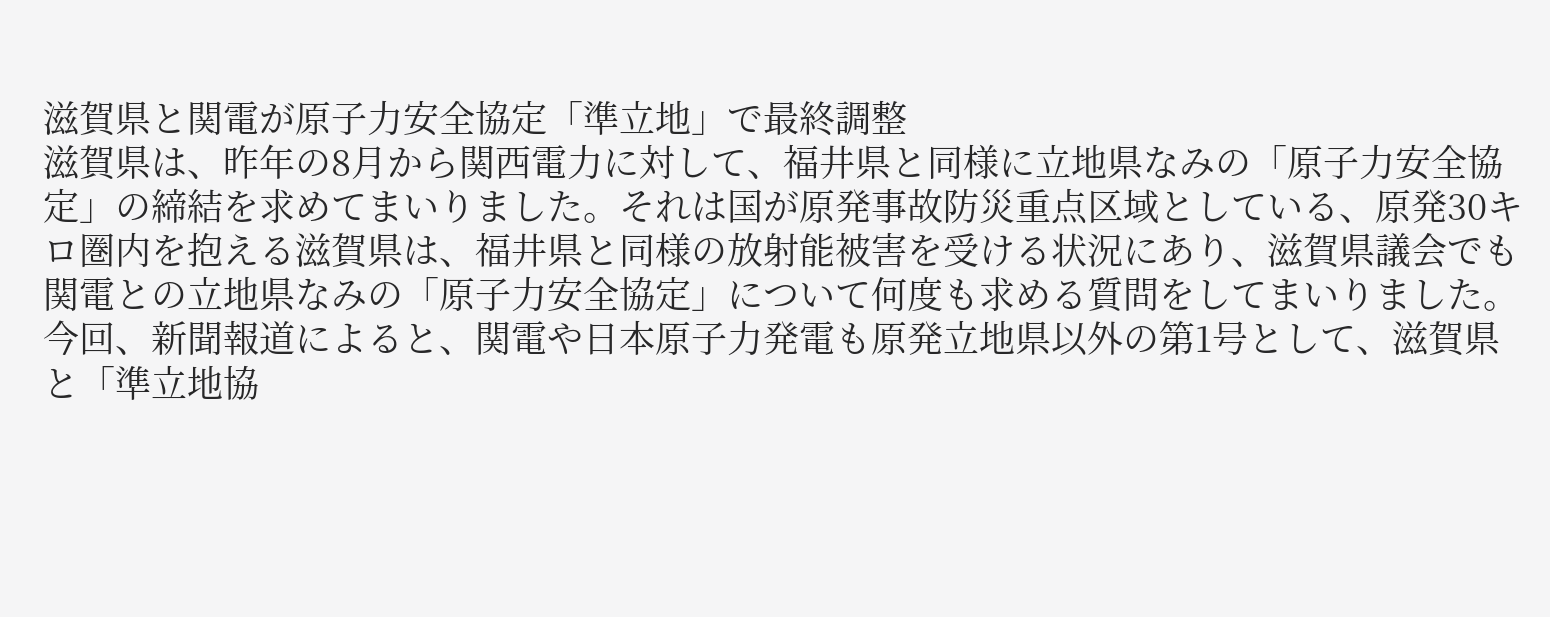滋賀県と関電が原子力安全協定「準立地」で最終調整
滋賀県は、昨年の8月から関西電力に対して、福井県と同様に立地県なみの「原子力安全協定」の締結を求めてまいりました。それは国が原発事故防災重点区域としている、原発30キロ圏内を抱える滋賀県は、福井県と同様の放射能被害を受ける状況にあり、滋賀県議会でも関電との立地県なみの「原子力安全協定」について何度も求める質問をしてまいりました。
今回、新聞報道によると、関電や日本原子力発電も原発立地県以外の第1号として、滋賀県と「準立地協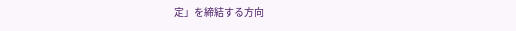定」を締結する方向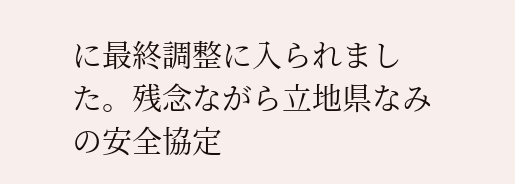に最終調整に入られました。残念ながら立地県なみの安全協定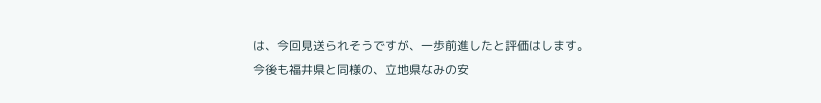は、今回見送られそうですが、一歩前進したと評価はします。
今後も福井県と同様の、立地県なみの安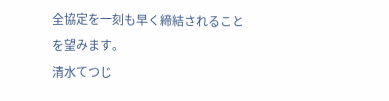全協定を一刻も早く締結されることを望みます。
清水てつじ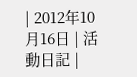| 2012年10月16日 | 活動日記 |